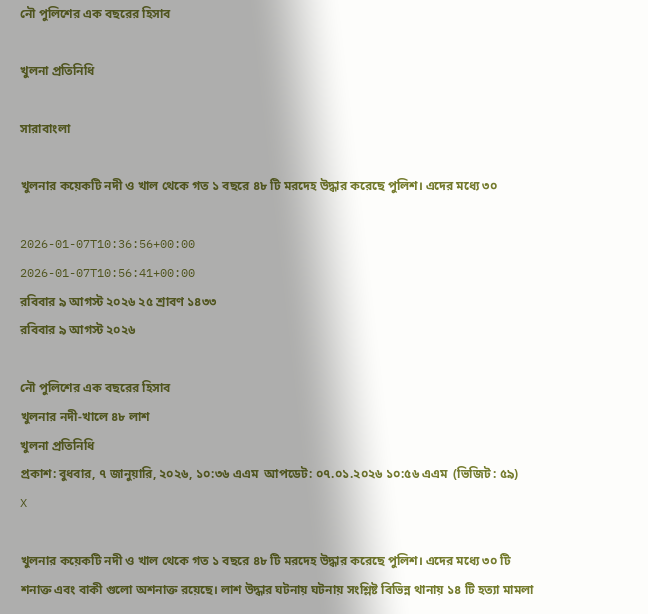নৌ পুলিশের এক বছরের হিসাব

খুলনা প্রতিনিধি

সারাবাংলা

খুলনার কয়েকটি নদী ও খাল থেকে গত ১ বছরে ৪৮ টি মরদেহ উদ্ধার করেছে পুলিশ। এদের মধ্যে ৩০

2026-01-07T10:36:56+00:00
2026-01-07T10:56:41+00:00
রবিবার ৯ আগস্ট ২০২৬ ২৫ শ্রাবণ ১৪৩৩
রবিবার ৯ আগস্ট ২০২৬

নৌ পুলিশের এক বছরের হিসাব
খুলনার নদী-খালে ৪৮ লাশ
খুলনা প্রতিনিধি
প্রকাশ: বুধবার, ৭ জানুয়ারি, ২০২৬, ১০:৩৬ এএম  আপডেট: ০৭.০১.২০২৬ ১০:৫৬ এএম  (ভিজিট : ৫৯)
X

খুলনার কয়েকটি নদী ও খাল থেকে গত ১ বছরে ৪৮ টি মরদেহ উদ্ধার করেছে পুলিশ। এদের মধ্যে ৩০ টি শনাক্ত এবং বাকী গুলো অশনাক্ত রয়েছে। লাশ উদ্ধার ঘটনায় ঘটনায় সংশ্লিষ্ট বিভিন্ন থানায় ১৪ টি হত্যা মামলা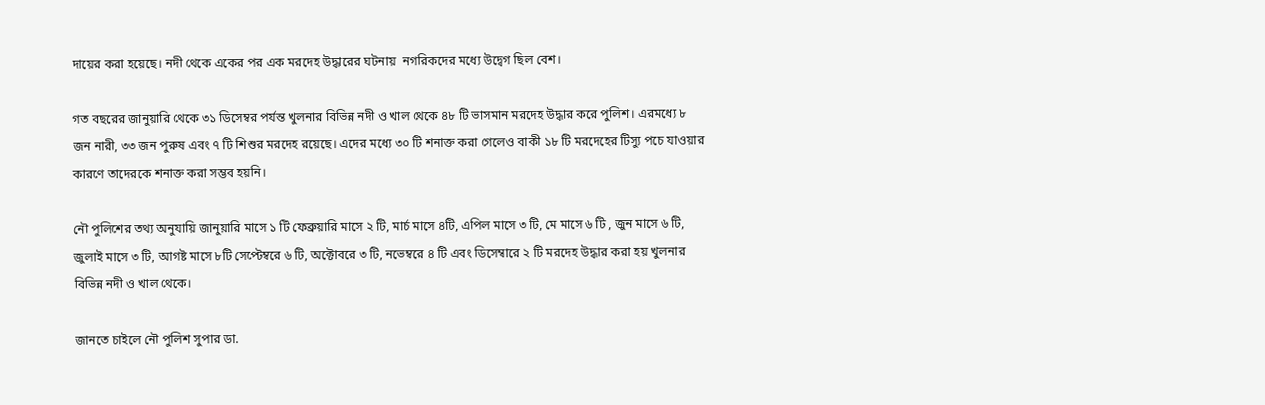দায়ের করা হয়েছে। নদী থেকে একের পর এক মরদেহ উদ্ধারের ঘটনায়  নগরিকদের মধ্যে উদ্বেগ ছিল বেশ।

গত বছরের জানুয়ারি থেকে ৩১ ডিসেম্বর পর্যন্ত খুলনার বিভিন্ন নদী ও খাল থেকে ৪৮ টি ভাসমান মরদেহ উদ্ধার করে পুলিশ। এরমধ্যে ৮ জন নারী, ৩৩ জন পুরুষ এবং ৭ টি শিশুর মরদেহ রয়েছে। এদের মধ্যে ৩০ টি শনাক্ত করা গেলেও বাকী ১৮ টি মরদেহের টিস্যু পচে যাওয়ার কারণে তাদেরকে শনাক্ত করা সম্ভব হয়নি।

নৌ পুলিশের তথ্য অনুযায়ি জানুয়ারি মাসে ১ টি ফেব্রুয়ারি মাসে ২ টি, মার্চ মাসে ৪টি, এপিল মাসে ৩ টি, মে মাসে ৬ টি , জুন মাসে ৬ টি, জুলাই মাসে ৩ টি, আগষ্ট মাসে ৮টি সেপ্টেম্বরে ৬ টি, অক্টোবরে ৩ টি, নভেম্বরে ৪ টি এবং ডিসেম্বারে ২ টি মরদেহ উদ্ধার করা হয় খুলনার বিভিন্ন নদী ও খাল থেকে।

জানতে চাইলে নৌ পুলিশ সুপার ডা.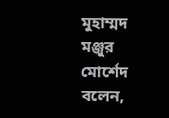মুহাম্মদ মঞ্জুর মোর্শেদ বলেন,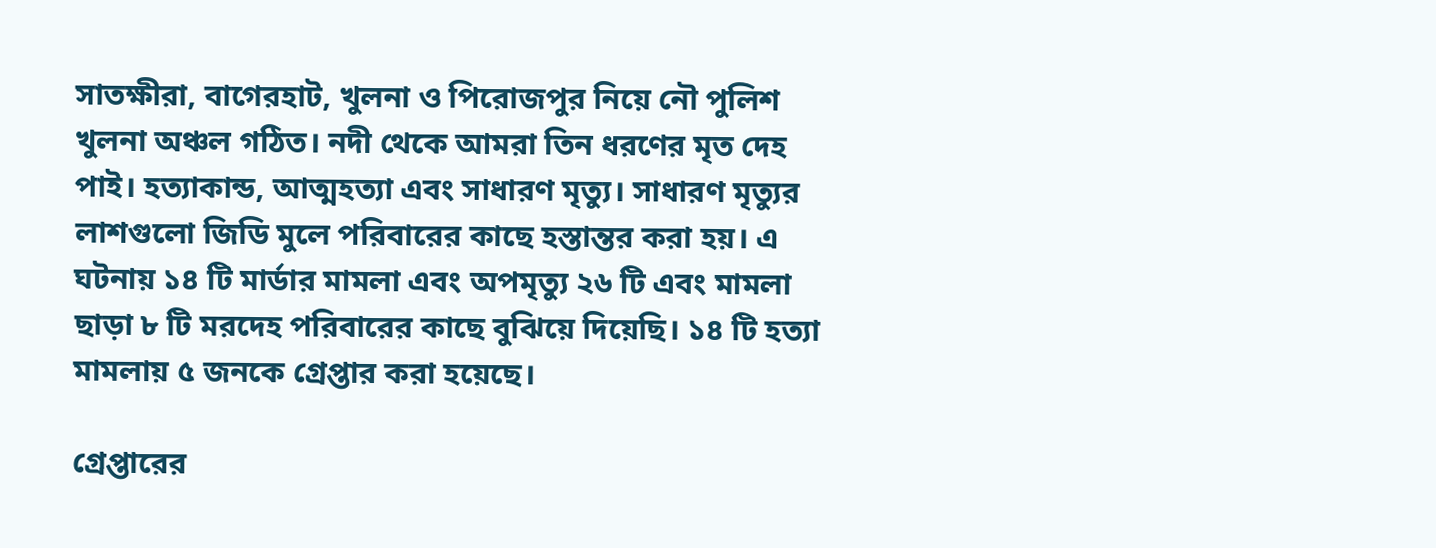সাতক্ষীরা, বাগেরহাট, খুলনা ও পিরোজপুর নিয়ে নৌ পুলিশ খুলনা অঞ্চল গঠিত। নদী থেকে আমরা তিন ধরণের মৃত দেহ পাই। হত্যাকান্ড, আত্মহত্যা এবং সাধারণ মৃত্যু। সাধারণ মৃত্যুর লাশগুলো জিডি মুলে পরিবারের কাছে হস্তান্তর করা হয়। এ ঘটনায় ১৪ টি মার্ডার মামলা এবং অপমৃত্যু ২৬ টি এবং মামলা ছাড়া ৮ টি মরদেহ পরিবারের কাছে বুঝিয়ে দিয়েছি। ১৪ টি হত্যা মামলায় ৫ জনকে গ্রেপ্তার করা হয়েছে।

গ্রেপ্তারের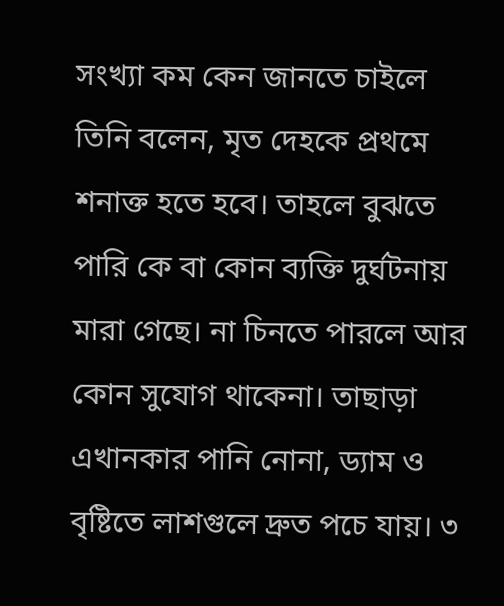সংখ্যা কম কেন জানতে চাইলে তিনি বলেন, মৃত দেহকে প্রথমে শনাক্ত হতে হবে। তাহলে বুঝতে পারি কে বা কোন ব্যক্তি দুর্ঘটনায় মারা গেছে। না চিনতে পারলে আর কোন সুযোগ থাকেনা। তাছাড়া এখানকার পানি নোনা, ড্যাম ও বৃষ্টিতে লাশগুলে দ্রুত পচে যায়। ৩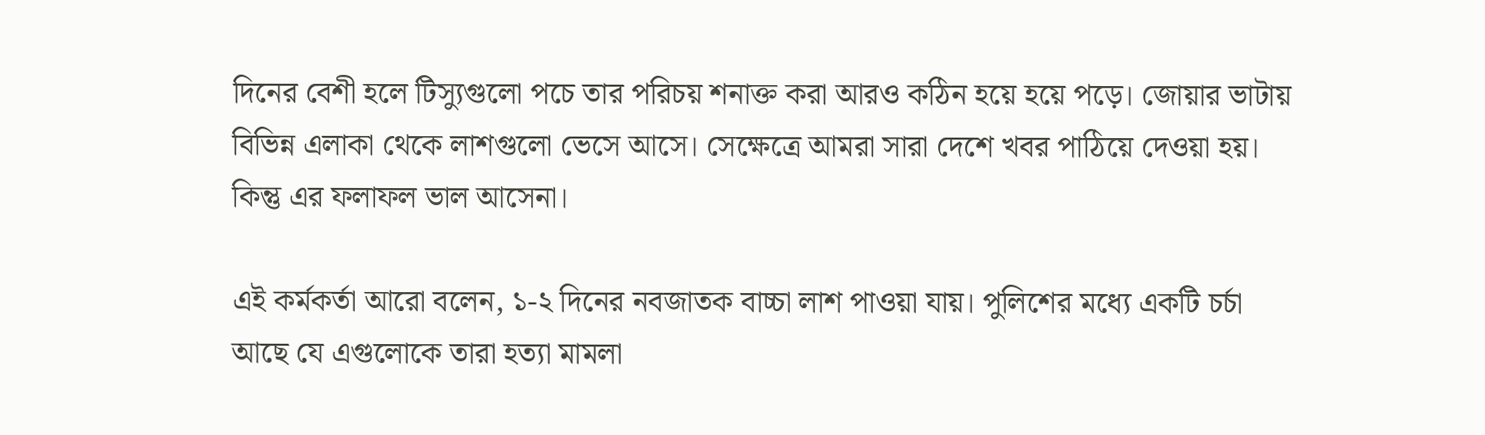দিনের বেশী হলে টিস্যুগুলো পচে তার পরিচয় শনাক্ত করা আরও কঠিন হয়ে হয়ে পড়ে। জোয়ার ভাটায় বিভিন্ন এলাকা থেকে লাশগুলো ভেসে আসে। সেক্ষেত্রে আমরা সারা দেশে খবর পাঠিয়ে দেওয়া হয়। কিন্তু এর ফলাফল ভাল আসেনা।

এই কর্মকর্তা আরো বলেন, ১-২ দিনের নবজাতক বাচ্চা লাশ পাওয়া যায়। পুলিশের মধ্যে একটি চর্চা আছে যে এগুলোকে তারা হত্যা মামলা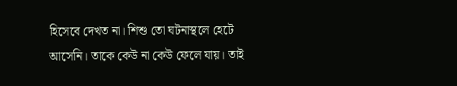হিসেবে দেখত না। শিশু তো ঘটনাস্থলে হেটে আসেনি। তাকে কেউ না কেউ ফেলে যায়। তাই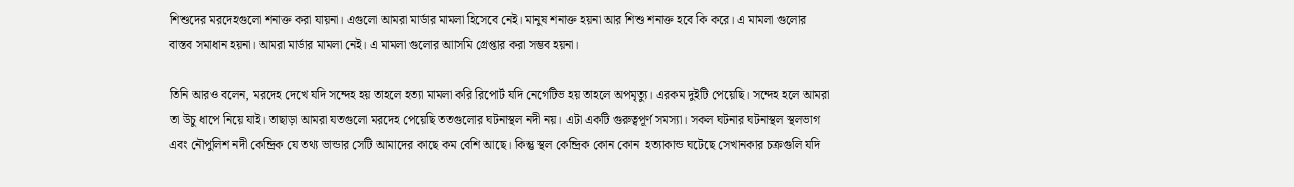শিশুদের মরদেহগুলো শনাক্ত করা যায়না। এগুলো আমরা মার্ডার মামলা হিসেবে নেই। মানুষ শনাক্ত হয়না আর শিশু শনাক্ত হবে কি করে। এ মামলা গুলোর বাস্তব সমাধান হয়না। আমরা মার্ডার মামলা নেই। এ মামলা গুলোর আাসমি গ্রেপ্তার করা সম্ভব হয়না।

তিনি আরও বলেন, মরদেহ দেখে যদি সন্দেহ হয় তাহলে হত্যা মামলা করি রিপোর্ট যদি নেগেটিভ হয় তাহলে অপমৃত্যু। এরকম দুইটি পেয়েছি। সন্দেহ হলে আমরা তা উচু ধাপে নিয়ে যাই। তাছাড়া আমরা যতগুলো মরদেহ পেয়েছি ততগুলোর ঘটনাস্থল নদী নয়। এটা একটি গুরুত্বপূর্ণ সমস্যা। সকল ঘটনার ঘটনাস্থল স্থলভাগ এবং নৌপুলিশ নদী কেন্দ্রিক যে তথ্য ভান্ডার সেটি আমাদের কাছে কম বেশি আছে। কিন্তু স্থল কেন্দ্রিক কোন কোন  হত্যাকান্ড ঘটেছে সেখানকার চক্রগুলি যদি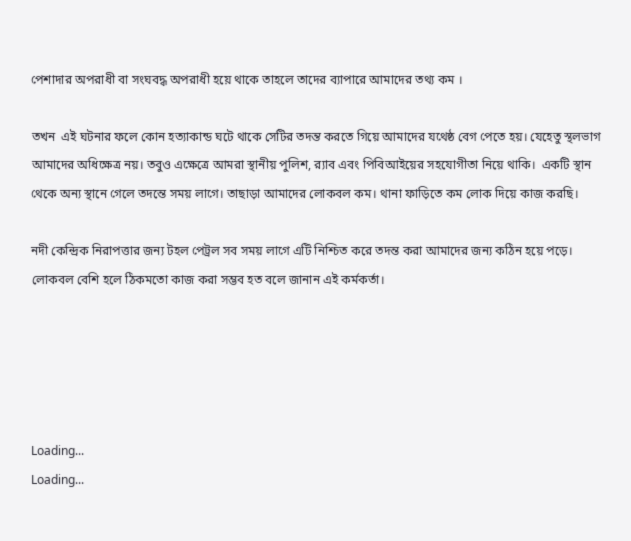পেশাদার অপরাধী বা সংঘবদ্ধ অপরাধী হয়ে থাকে তাহলে তাদের ব্যাপারে আমাদের তথ্য কম ।

তখন  এই ঘটনার ফলে কোন হত্যাকান্ড ঘটে থাকে সেটির তদন্ত করতে গিয়ে আমাদের যথেষ্ঠ বেগ পেতে হয়। যেহেতু স্থলভাগ আমাদের অধিক্ষেত্র নয়। তবুও এক্ষেত্রে আমরা স্থানীয় পুলিশ, র‌্যাব এবং পিবিআইয়ের সহযোগীতা নিয়ে থাকি।  একটি স্থান থেকে অন্য স্থানে গেলে তদন্তে সময় লাগে। তাছাড়া আমাদের লোকবল কম। থানা ফাড়িতে কম লোক দিয়ে কাজ করছি।

নদী কেন্দ্রিক নিরাপত্তার জন্য টহল পেট্রল সব সময় লাগে এটি নিশ্চিত করে তদন্ত করা আমাদের জন্য কঠিন হয়ে পড়ে। লোকবল বেশি হলে ঠিকমতো কাজ করা সম্ভব হত বলে জানান এই কর্মকর্তা।





Loading...
Loading...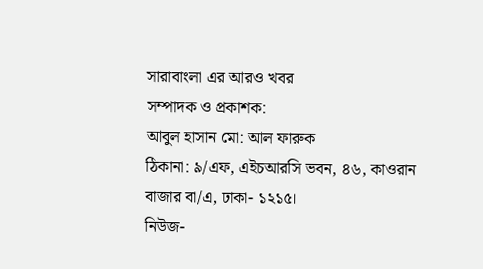সারাবাংলা এর আরও খবর
সম্পাদক ও প্রকাশক:
আবুল হাসান মো: আল ফারুক
ঠিকানা: ৯/এফ, এইচআরসি ভবন, ৪৬, কাওরান বাজার বা/এ, ঢাকা- ১২১৫।
নিউজ-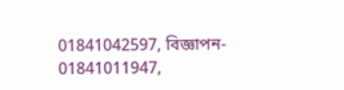01841042597, বিজ্ঞাপন- 01841011947,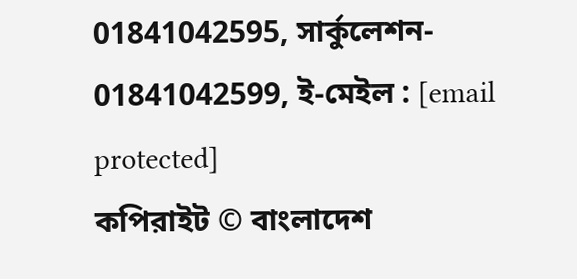01841042595, সার্কুলেশন- 01841042599, ই-মেইল : [email protected]
কপিরাইট © বাংলাদেশ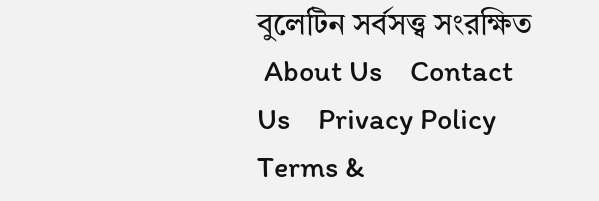বুলেটিন সর্বসত্ত্ব সংরক্ষিত
 About Us    Contact Us    Privacy Policy    Terms &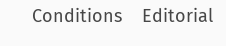Conditions    Editorial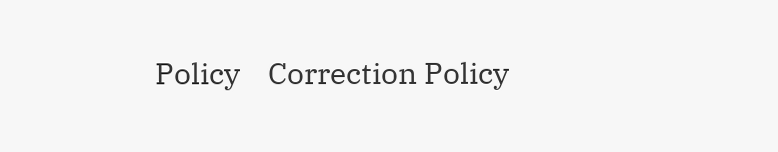Policy    Correction Policy